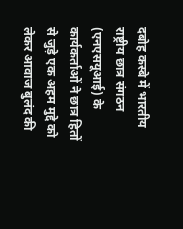दबोह कस्बे में भारतीय राष्ट्रीय छात्र संगठन (एनएसयूआई) के कार्यकर्ताओं ने छात्र हितों से जुड़े एक अहम मुद्दे को लेकर आवाज बुलंद की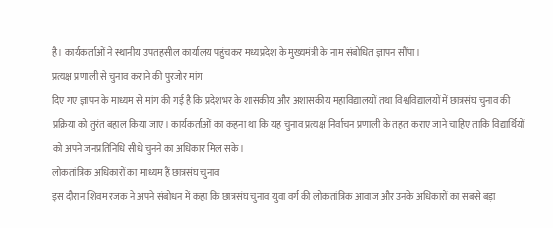है। कार्यकर्ताओं ने स्थानीय उपतहसील कार्यालय पहुंचकर मध्यप्रदेश के मुख्यमंत्री के नाम संबोधित ज्ञापन सौंपा।
प्रत्यक्ष प्रणाली से चुनाव कराने की पुरजोर मांग
दिए गए ज्ञापन के माध्यम से मांग की गई है कि प्रदेशभर के शासकीय और अशासकीय महाविद्यालयों तथा विश्वविद्यालयों में छात्रसंघ चुनाव की प्रक्रिया को तुरंत बहाल किया जाए। कार्यकर्ताओं का कहना था कि यह चुनाव प्रत्यक्ष निर्वाचन प्रणाली के तहत कराए जाने चाहिए ताकि विद्यार्थियों को अपने जनप्रतिनिधि सीधे चुनने का अधिकार मिल सके।
लोकतांत्रिक अधिकारों का माध्यम हैं छात्रसंघ चुनाव
इस दौरान शिवम रजक ने अपने संबोधन में कहा कि छात्रसंघ चुनाव युवा वर्ग की लोकतांत्रिक आवाज और उनके अधिकारों का सबसे बड़ा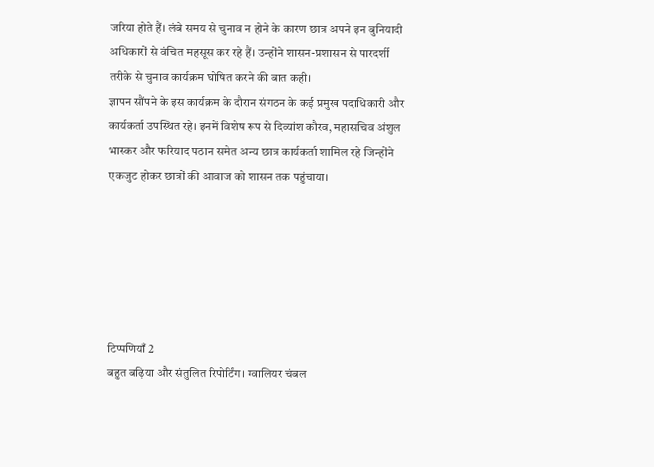जरिया होते हैं। लंबे समय से चुनाव न होने के कारण छात्र अपने इन बुनियादी अधिकारों से वंचित महसूस कर रहे हैं। उन्होंने शासन-प्रशासन से पारदर्शी तरीके से चुनाव कार्यक्रम घोषित करने की बात कही।
ज्ञापन सौंपने के इस कार्यक्रम के दौरान संगठन के कई प्रमुख पदाधिकारी और कार्यकर्ता उपस्थित रहे। इनमें विशेष रूप से दिव्यांश कौरव, महासचिव अंशुल भास्कर और फरियाद पठान समेत अन्य छात्र कार्यकर्ता शामिल रहे जिन्होंने एकजुट होकर छात्रों की आवाज को शासन तक पहुंचाया।






टिप्पणियाँ 2
बहुत बढ़िया और संतुलित रिपोर्टिंग। ग्वालियर चंबल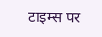टाइम्स पर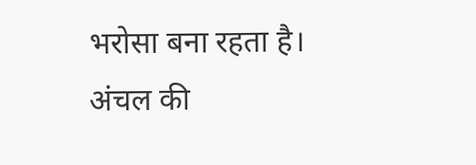भरोसा बना रहता है।
अंचल की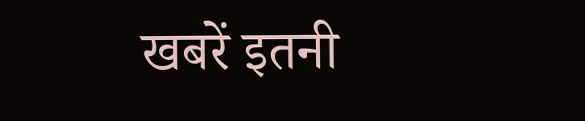खबरें इतनी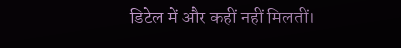डिटेल में और कहीं नहीं मिलतीं।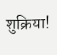शुक्रिया!